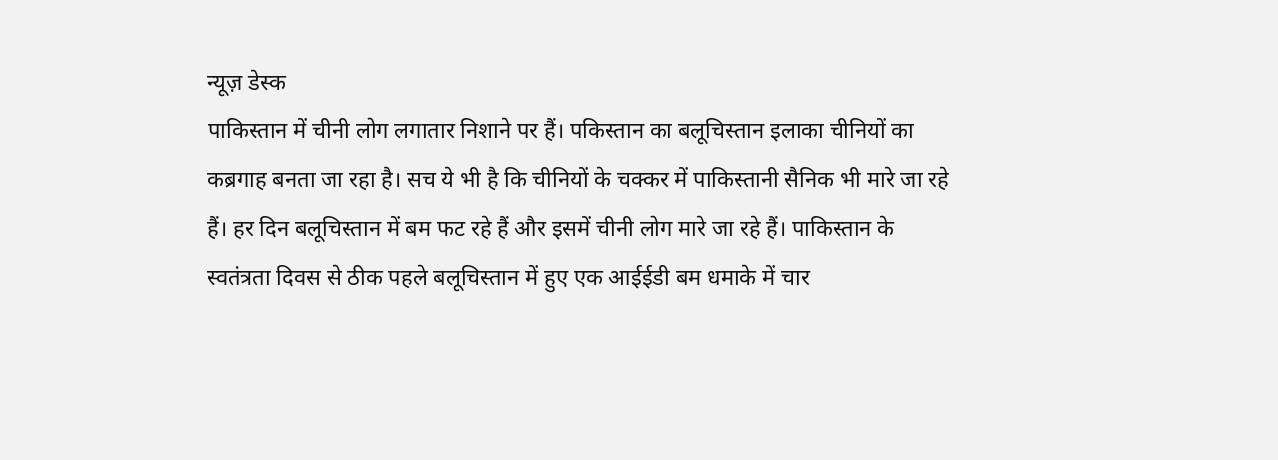न्यूज़ डेस्क
पाकिस्तान में चीनी लोग लगातार निशाने पर हैं। पकिस्तान का बलूचिस्तान इलाका चीनियों का कब्रगाह बनता जा रहा है। सच ये भी है कि चीनियों के चक्कर में पाकिस्तानी सैनिक भी मारे जा रहे हैं। हर दिन बलूचिस्तान में बम फट रहे हैं और इसमें चीनी लोग मारे जा रहे हैं। पाकिस्तान के स्वतंत्रता दिवस से ठीक पहले बलूचिस्तान में हुए एक आईईडी बम धमाके में चार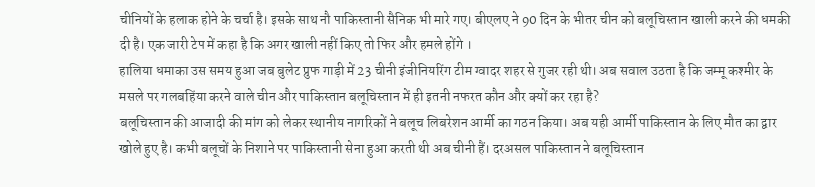चीनियों के हलाक होने के चर्चा है। इसके साथ नौ पाकिस्तानी सैनिक भी मारे गए। बीएलए ने 90 दिन के भीतर चीन को बलूचिस्तान खाली करने की धमकी दी है। एक जारी टेप में कहा है कि अगर खाली नहीं किए तो फिर और हमले होंगे ।
हालिया धमाका उस समय हुआ जब बुलेट प्रुफ गाड़ी में 23 चीनी इंजीनियरिंग टीम ग्वादर शहर से गुजर रही थी। अब सवाल उठता है कि जम्मू कश्मीर के मसले पर गलबहिंया करने वाले चीन और पाकिस्तान बलूचिस्तान में ही इतनी नफरत कौन और क्यों कर रहा है?
बलूचिस्तान की आजादी की मांग को लेकर स्थानीय नागरिकों ने बलूच लिबरेशन आर्मी का गठन किया। अब यही आर्मी पाकिस्तान के लिए मौत का द्वार खोले हुए है। कभी बलूचों के निशाने पर पाकिस्तानी सेना हुआ करती थी अब चीनी हैं। दरअसल पाकिस्तान ने बलूचिस्तान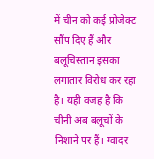में चीन को कई प्रोजेक्ट सौंप दिए हैं और बलूचिस्तान इसका लगातार विरोध कर रहा है। यही वजह है कि चीनी अब बलूचों के निशाने पर हैं। ग्वादर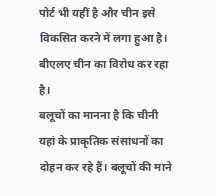पोर्ट भी यहीं है और चीन इसे विकसित करने में लगा हुआ है। बीएलए चीन का विरोध कर रहा है।
बलूचों का मानना है कि चीनी यहां के प्राकृतिक संसाधनों का दोहन कर रहे हैं। बलूचों की माने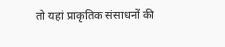तो यहां प्राकृतिक संसाधनों की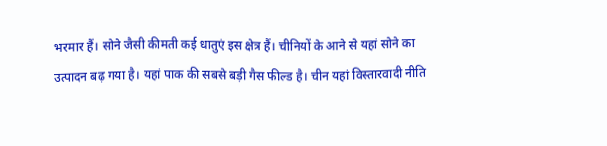भरमार हैं। सोने जैसी कीमती कई धातुएं इस क्षेत्र हैं। चीनियों के आने से यहां सोने का उत्पादन बढ़ गया है। यहां पाक की सबसे बड़ी गैस फील्ड है। चीन यहां विस्तारवादी नीति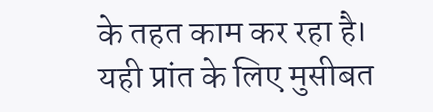के तहत काम कर रहा है। यही प्रांत के लिए मुसीबत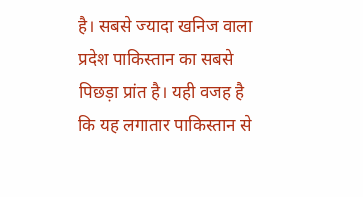है। सबसे ज्यादा खनिज वाला प्रदेश पाकिस्तान का सबसे पिछड़ा प्रांत है। यही वजह है कि यह लगातार पाकिस्तान से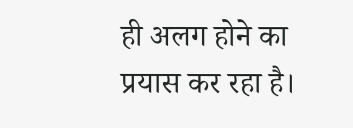ही अलग होने का प्रयास कर रहा है।